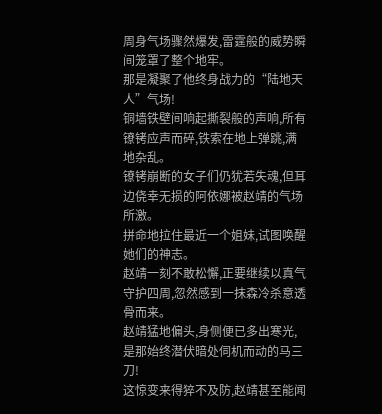周身气场骤然爆发,雷霆般的威势瞬间笼罩了整个地牢。
那是凝聚了他终身战力的“陆地天人”气场!
铜墙铁壁间响起撕裂般的声响,所有镣铐应声而碎,铁索在地上弹跳,满地杂乱。
镣铐崩断的女子们仍犹若失魂,但耳边侥幸无损的阿依娜被赵靖的气场所激。
拼命地拉住最近一个姐妹,试图唤醒她们的神志。
赵靖一刻不敢松懈,正要继续以真气守护四周,忽然感到一抹森冷杀意透骨而来。
赵靖猛地偏头,身侧便已多出寒光,是那始终潜伏暗处伺机而动的马三刀!
这惊变来得猝不及防,赵靖甚至能闻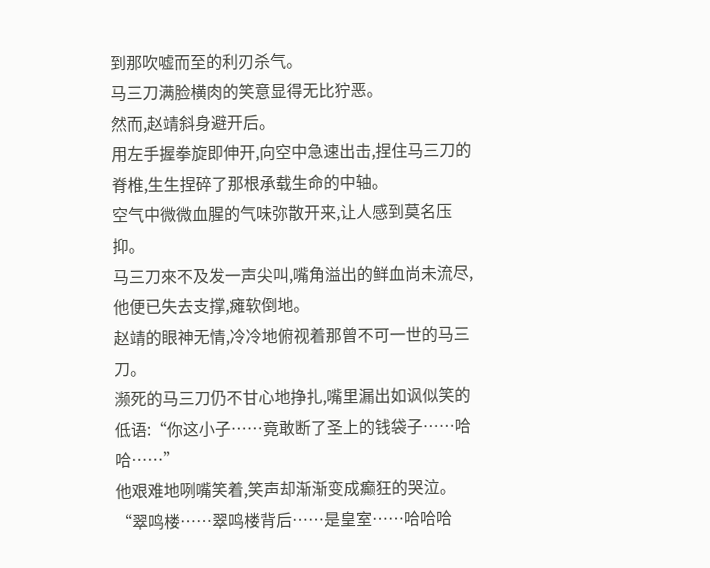到那吹嘘而至的利刃杀气。
马三刀满脸横肉的笑意显得无比狞恶。
然而,赵靖斜身避开后。
用左手握拳旋即伸开,向空中急速出击,捏住马三刀的脊椎,生生捏碎了那根承载生命的中轴。
空气中微微血腥的气味弥散开来,让人感到莫名压抑。
马三刀來不及发一声尖叫,嘴角溢出的鲜血尚未流尽,他便已失去支撑,瘫软倒地。
赵靖的眼神无情,冷冷地俯视着那曾不可一世的马三刀。
濒死的马三刀仍不甘心地挣扎,嘴里漏出如讽似笑的低语:“你这小子……竟敢断了圣上的钱袋子……哈哈……”
他艰难地咧嘴笑着,笑声却渐渐变成癫狂的哭泣。
“翠鸣楼……翠鸣楼背后……是皇室……哈哈哈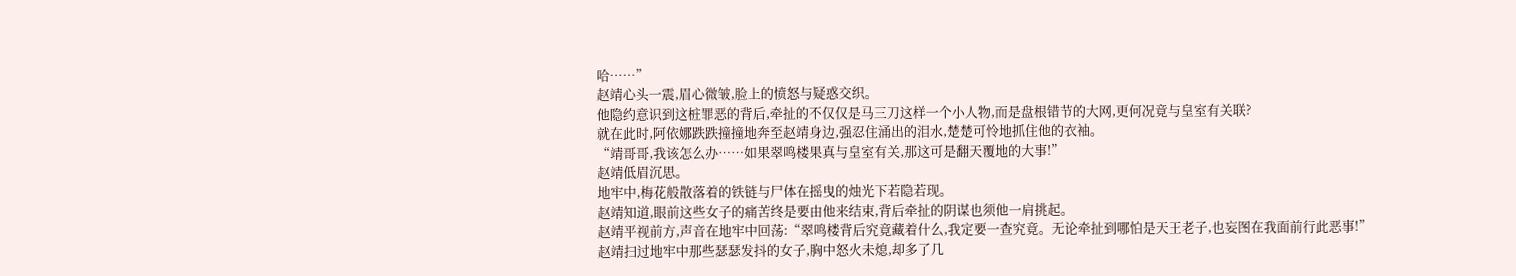哈……”
赵靖心头一震,眉心微皱,脸上的愤怒与疑惑交织。
他隐约意识到这桩罪恶的背后,牵扯的不仅仅是马三刀这样一个小人物,而是盘根错节的大网,更何况竟与皇室有关联?
就在此时,阿依娜跌跌撞撞地奔至赵靖身边,强忍住涌出的泪水,楚楚可怜地抓住他的衣袖。
“靖哥哥,我该怎么办……如果翠鸣楼果真与皇室有关,那这可是翻天覆地的大事!”
赵靖低眉沉思。
地牢中,梅花般散落着的铁链与尸体在摇曳的烛光下若隐若现。
赵靖知道,眼前这些女子的痛苦终是要由他来结束,背后牵扯的阴谋也须他一肩挑起。
赵靖平视前方,声音在地牢中回荡:“翠鸣楼背后究竟藏着什么,我定要一查究竟。无论牵扯到哪怕是天王老子,也妄图在我面前行此恶事!”
赵靖扫过地牢中那些瑟瑟发抖的女子,胸中怒火未熄,却多了几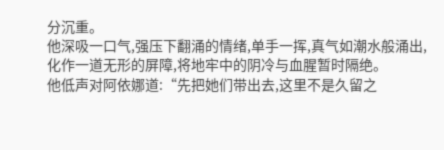分沉重。
他深吸一口气,强压下翻涌的情绪,单手一挥,真气如潮水般涌出,化作一道无形的屏障,将地牢中的阴冷与血腥暂时隔绝。
他低声对阿依娜道:“先把她们带出去,这里不是久留之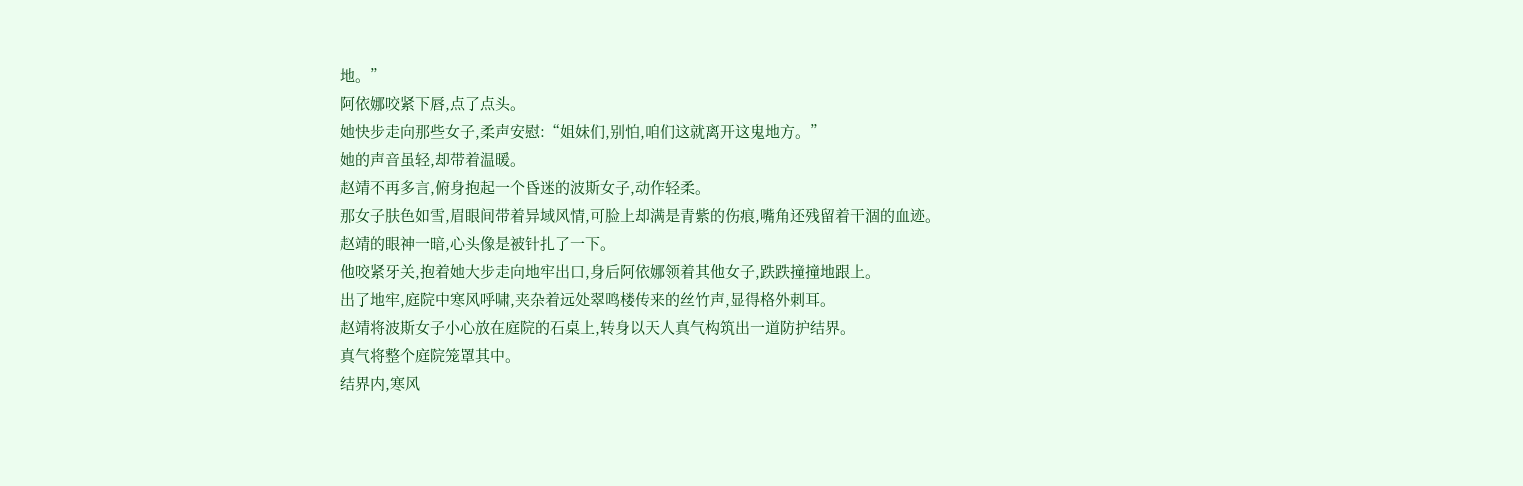地。”
阿依娜咬紧下唇,点了点头。
她快步走向那些女子,柔声安慰:“姐妹们,别怕,咱们这就离开这鬼地方。”
她的声音虽轻,却带着温暖。
赵靖不再多言,俯身抱起一个昏迷的波斯女子,动作轻柔。
那女子肤色如雪,眉眼间带着异域风情,可脸上却满是青紫的伤痕,嘴角还残留着干涸的血迹。
赵靖的眼神一暗,心头像是被针扎了一下。
他咬紧牙关,抱着她大步走向地牢出口,身后阿依娜领着其他女子,跌跌撞撞地跟上。
出了地牢,庭院中寒风呼啸,夹杂着远处翠鸣楼传来的丝竹声,显得格外刺耳。
赵靖将波斯女子小心放在庭院的石桌上,转身以天人真气构筑出一道防护结界。
真气将整个庭院笼罩其中。
结界内,寒风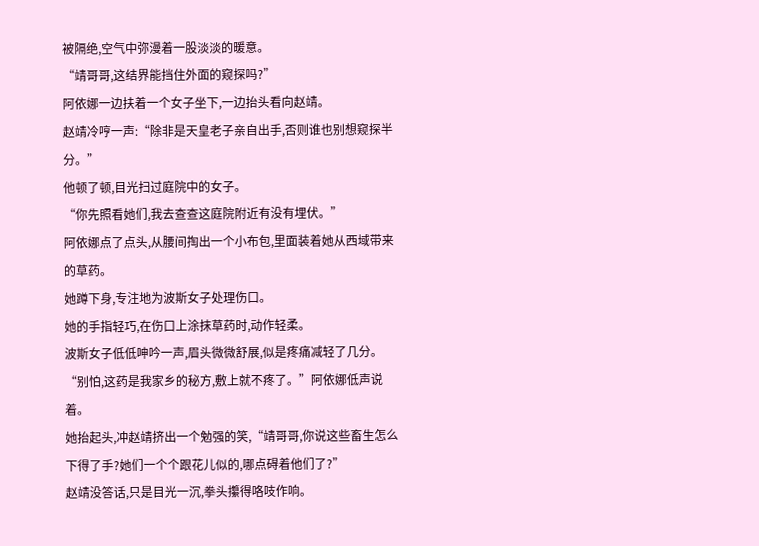被隔绝,空气中弥漫着一股淡淡的暖意。
“靖哥哥,这结界能挡住外面的窥探吗?”
阿依娜一边扶着一个女子坐下,一边抬头看向赵靖。
赵靖冷哼一声:“除非是天皇老子亲自出手,否则谁也别想窥探半分。”
他顿了顿,目光扫过庭院中的女子。
“你先照看她们,我去查查这庭院附近有没有埋伏。”
阿依娜点了点头,从腰间掏出一个小布包,里面装着她从西域带来的草药。
她蹲下身,专注地为波斯女子处理伤口。
她的手指轻巧,在伤口上涂抹草药时,动作轻柔。
波斯女子低低呻吟一声,眉头微微舒展,似是疼痛减轻了几分。
“别怕,这药是我家乡的秘方,敷上就不疼了。”阿依娜低声说着。
她抬起头,冲赵靖挤出一个勉强的笑,“靖哥哥,你说这些畜生怎么下得了手?她们一个个跟花儿似的,哪点碍着他们了?”
赵靖没答话,只是目光一沉,拳头攥得咯吱作响。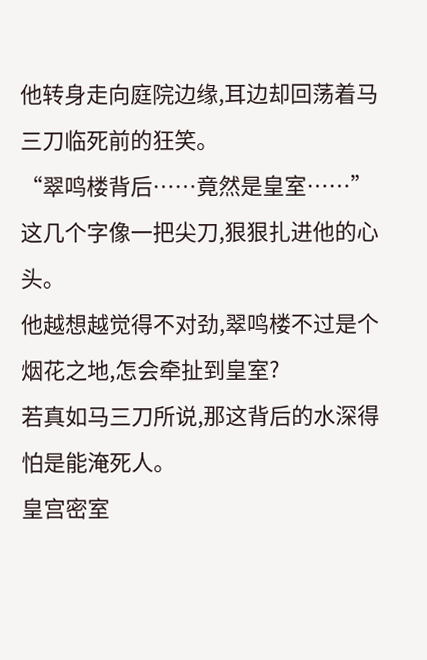他转身走向庭院边缘,耳边却回荡着马三刀临死前的狂笑。
“翠鸣楼背后……竟然是皇室……”
这几个字像一把尖刀,狠狠扎进他的心头。
他越想越觉得不对劲,翠鸣楼不过是个烟花之地,怎会牵扯到皇室?
若真如马三刀所说,那这背后的水深得怕是能淹死人。
皇宫密室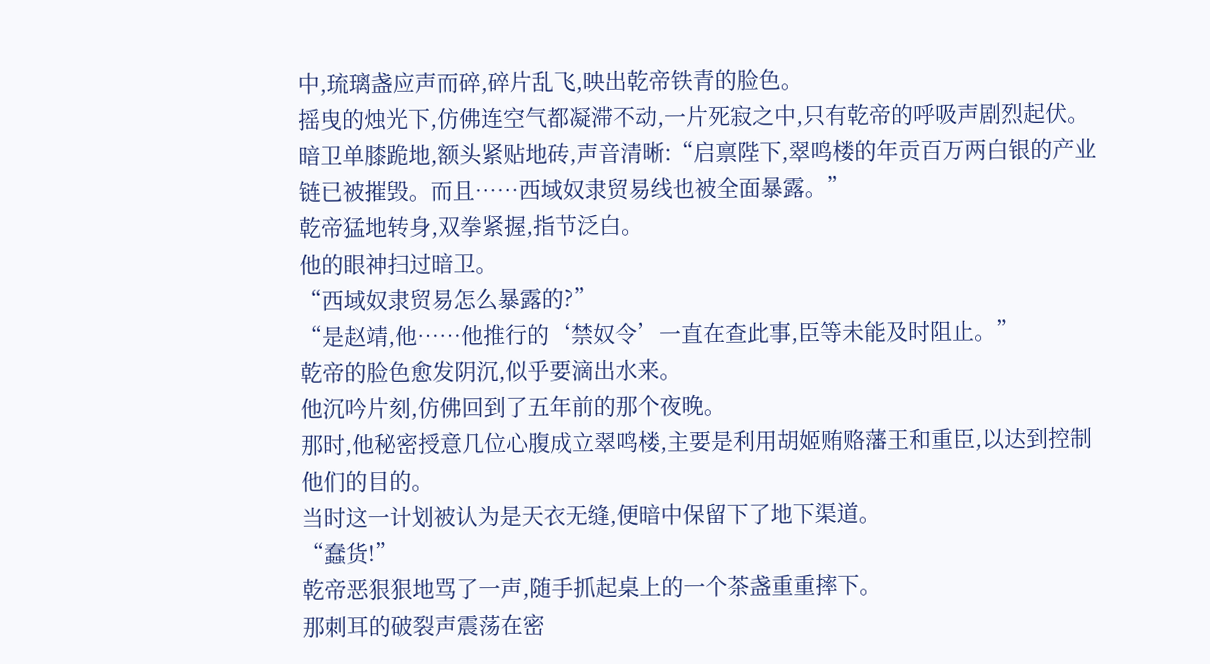中,琉璃盏应声而碎,碎片乱飞,映出乾帝铁青的脸色。
摇曳的烛光下,仿佛连空气都凝滞不动,一片死寂之中,只有乾帝的呼吸声剧烈起伏。
暗卫单膝跪地,额头紧贴地砖,声音清晰:“启禀陛下,翠鸣楼的年贡百万两白银的产业链已被摧毁。而且……西域奴隶贸易线也被全面暴露。”
乾帝猛地转身,双拳紧握,指节泛白。
他的眼神扫过暗卫。
“西域奴隶贸易怎么暴露的?”
“是赵靖,他……他推行的‘禁奴令’一直在查此事,臣等未能及时阻止。”
乾帝的脸色愈发阴沉,似乎要滴出水来。
他沉吟片刻,仿佛回到了五年前的那个夜晚。
那时,他秘密授意几位心腹成立翠鸣楼,主要是利用胡姬贿赂藩王和重臣,以达到控制他们的目的。
当时这一计划被认为是天衣无缝,便暗中保留下了地下渠道。
“蠢货!”
乾帝恶狠狠地骂了一声,随手抓起桌上的一个茶盏重重摔下。
那刺耳的破裂声震荡在密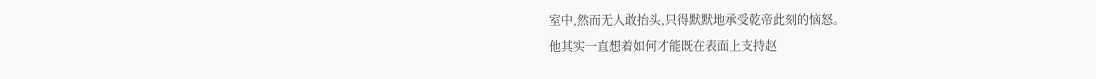室中,然而无人敢抬头,只得默默地承受乾帝此刻的恼怒。
他其实一直想着如何才能既在表面上支持赵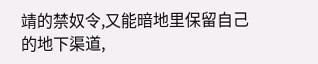靖的禁奴令,又能暗地里保留自己的地下渠道,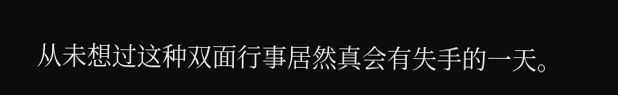从未想过这种双面行事居然真会有失手的一天。